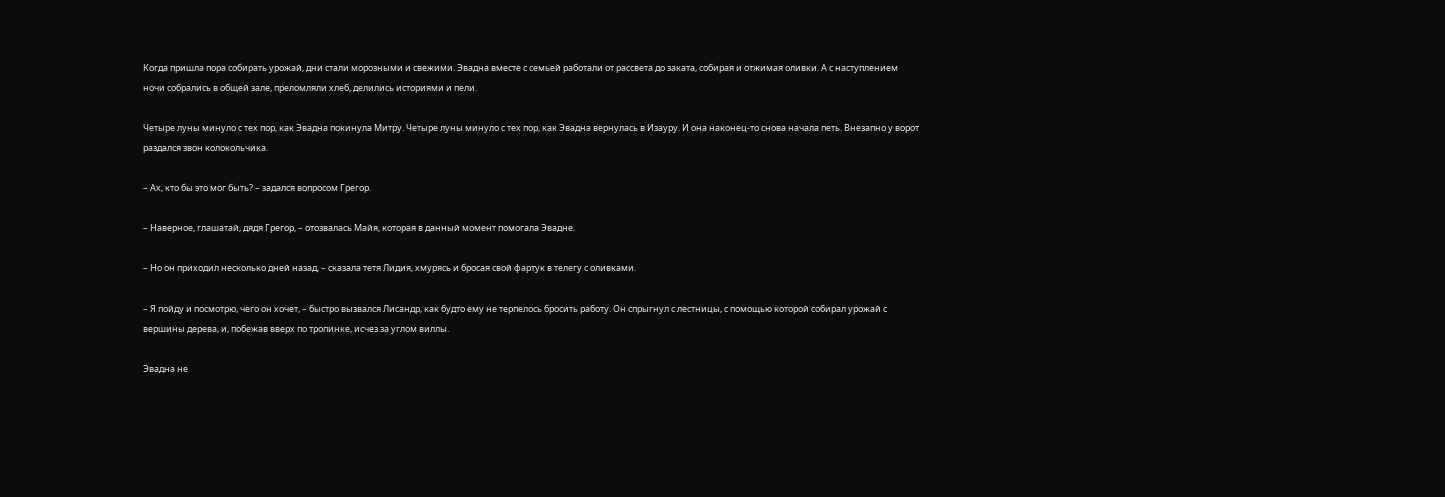Когда пришла пора собирать урожай, дни стали морозными и свежими. Эвадна вместе с семьей работали от рассвета до заката, собирая и отжимая оливки. А с наступлением ночи собрались в общей зале, преломляли хлеб, делились историями и пели.

Четыре луны минуло с тех пор, как Эвадна покинула Митру. Четыре луны минуло с тех пор, как Эвадна вернулась в Изауру. И она наконец-то снова начала петь. Внезапно у ворот раздался звон колокольчика.

– Ах, кто бы это мог быть? – задался вопросом Грегор.

– Наверное, глашатай, дядя Грегор, – отозвалась Майя, которая в данный момент помогала Эвадне.

– Но он приходил несколько дней назад, – сказала тетя Лидия, хмурясь и бросая свой фартук в телегу с оливками.

– Я пойду и посмотрю, чего он хочет, – быстро вызвался Лисандр, как будто ему не терпелось бросить работу. Он спрыгнул с лестницы, с помощью которой собирал урожай с вершины дерева, и, побежав вверх по тропинке, исчез за углом виллы.

Эвадна не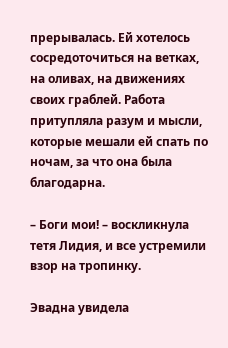прерывалась. Ей хотелось сосредоточиться на ветках, на оливах, на движениях своих граблей. Работа притупляла разум и мысли, которые мешали ей спать по ночам, за что она была благодарна.

– Боги мои! – воскликнула тетя Лидия, и все устремили взор на тропинку.

Эвадна увидела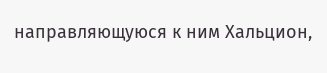направляющуюся к ним Хальцион,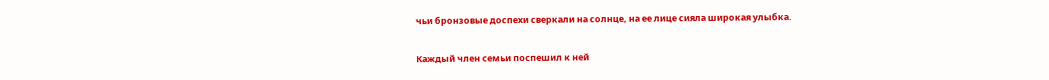чьи бронзовые доспехи сверкали на солнце, на ее лице сияла широкая улыбка.

Каждый член семьи поспешил к ней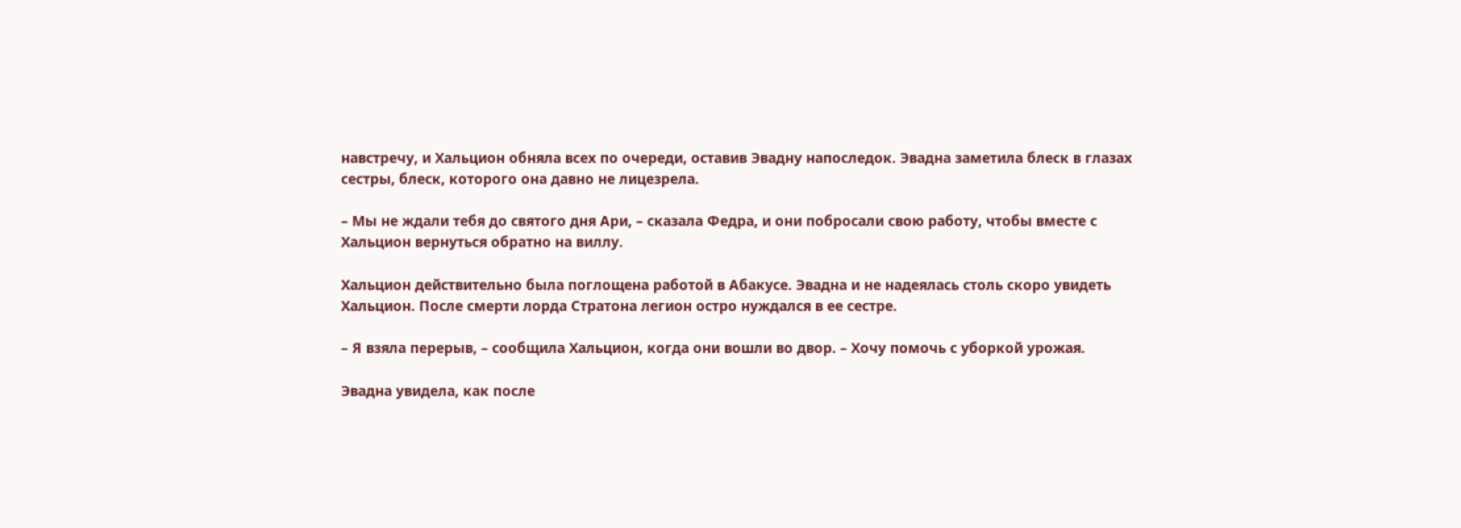навстречу, и Хальцион обняла всех по очереди, оставив Эвадну напоследок. Эвадна заметила блеск в глазах сестры, блеск, которого она давно не лицезрела.

– Мы не ждали тебя до святого дня Ари, – сказала Федра, и они побросали свою работу, чтобы вместе с Хальцион вернуться обратно на виллу.

Хальцион действительно была поглощена работой в Абакусе. Эвадна и не надеялась столь скоро увидеть Хальцион. После смерти лорда Стратона легион остро нуждался в ее сестре.

– Я взяла перерыв, – сообщила Хальцион, когда они вошли во двор. – Хочу помочь с уборкой урожая.

Эвадна увидела, как после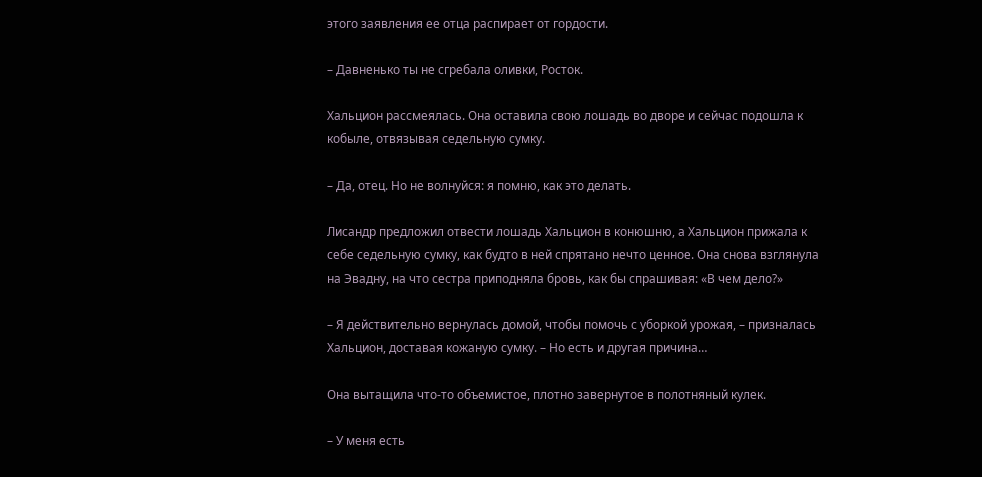этого заявления ее отца распирает от гордости.

– Давненько ты не сгребала оливки, Росток.

Хальцион рассмеялась. Она оставила свою лошадь во дворе и сейчас подошла к кобыле, отвязывая седельную сумку.

– Да, отец. Но не волнуйся: я помню, как это делать.

Лисандр предложил отвести лошадь Хальцион в конюшню, а Хальцион прижала к себе седельную сумку, как будто в ней спрятано нечто ценное. Она снова взглянула на Эвадну, на что сестра приподняла бровь, как бы спрашивая: «В чем дело?»

– Я действительно вернулась домой, чтобы помочь с уборкой урожая, – призналась Хальцион, доставая кожаную сумку. – Но есть и другая причина…

Она вытащила что-то объемистое, плотно завернутое в полотняный кулек.

– У меня есть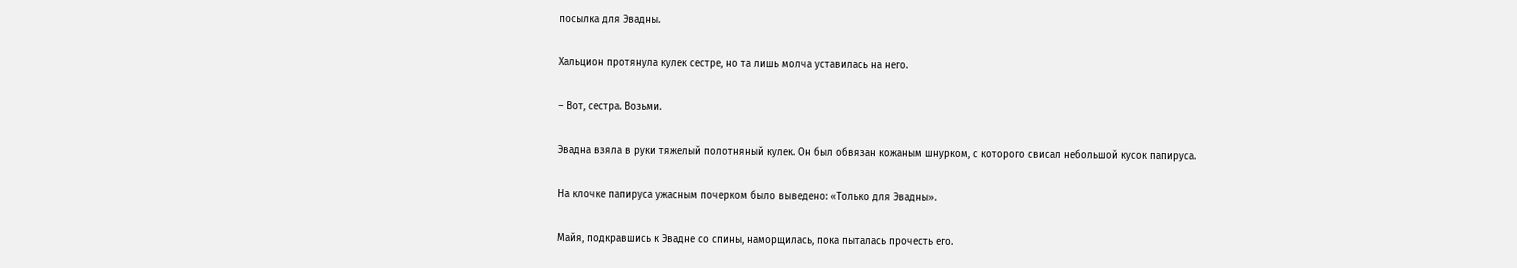посылка для Эвадны.

Хальцион протянула кулек сестре, но та лишь молча уставилась на него.

– Вот, сестра. Возьми.

Эвадна взяла в руки тяжелый полотняный кулек. Он был обвязан кожаным шнурком, с которого свисал небольшой кусок папируса.

На клочке папируса ужасным почерком было выведено: «Только для Эвадны».

Майя, подкравшись к Эвадне со спины, наморщилась, пока пыталась прочесть его.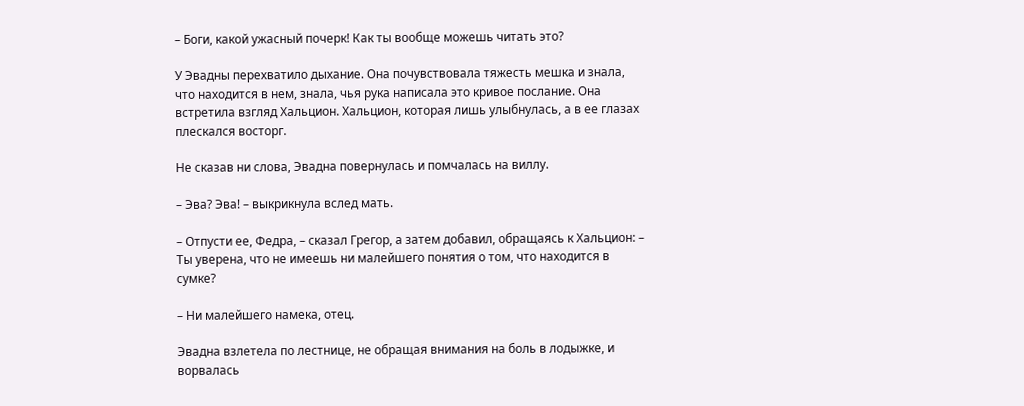– Боги, какой ужасный почерк! Как ты вообще можешь читать это?

У Эвадны перехватило дыхание. Она почувствовала тяжесть мешка и знала, что находится в нем, знала, чья рука написала это кривое послание. Она встретила взгляд Хальцион. Хальцион, которая лишь улыбнулась, а в ее глазах плескался восторг.

Не сказав ни слова, Эвадна повернулась и помчалась на виллу.

– Эва? Эва! – выкрикнула вслед мать.

– Отпусти ее, Федра, – сказал Грегор, а затем добавил, обращаясь к Хальцион: – Ты уверена, что не имеешь ни малейшего понятия о том, что находится в сумке?

– Ни малейшего намека, отец.

Эвадна взлетела по лестнице, не обращая внимания на боль в лодыжке, и ворвалась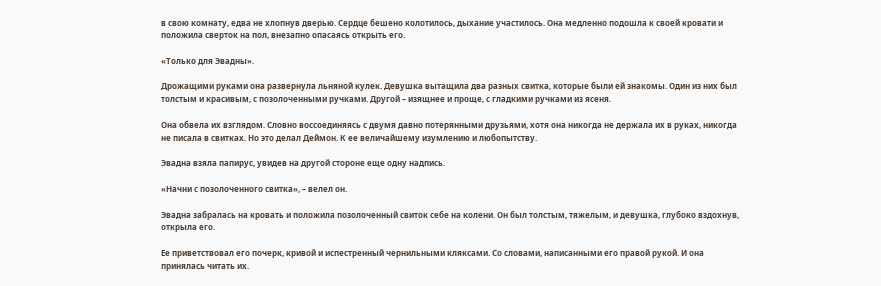в свою комнату, едва не хлопнув дверью. Сердце бешено колотилось, дыхание участилось. Она медленно подошла к своей кровати и положила сверток на пол, внезапно опасаясь открыть его.

«Только для Эвадны».

Дрожащими руками она развернула льняной кулек. Девушка вытащила два разных свитка, которые были ей знакомы. Один из них был толстым и красивым, с позолоченными ручками. Другой – изящнее и проще, с гладкими ручками из ясеня.

Она обвела их взглядом. Словно воссоединяясь с двумя давно потерянными друзьями, хотя она никогда не держала их в руках, никогда не писала в свитках. Но это делал Деймон. К ее величайшему изумлению и любопытству.

Эвадна взяла папирус, увидев на другой стороне еще одну надпись.

«Начни с позолоченного свитка», – велел он.

Эвадна забралась на кровать и положила позолоченный свиток себе на колени. Он был толстым, тяжелым, и девушка, глубоко вздохнув, открыла его.

Ее приветствовал его почерк, кривой и испестренный чернильными кляксами. Со словами, написанными его правой рукой. И она принялась читать их.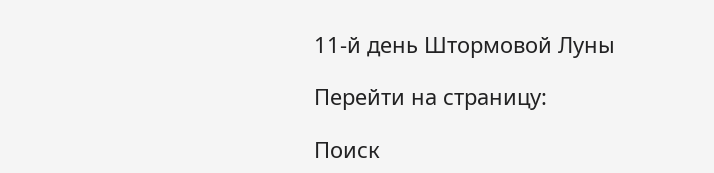11-й день Штормовой Луны

Перейти на страницу:

Поиск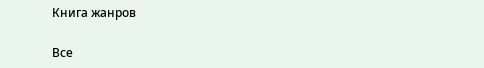Книга жанров

Все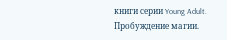книги серии Young Adult. Пробуждение магии.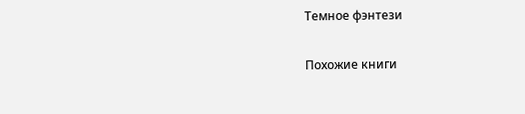Темное фэнтези

Похожие книги